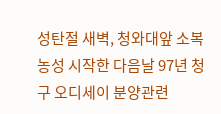성탄절 새벽, 청와대앞 소복농성 시작한 다음날 97년 청구 오디세이 분양관련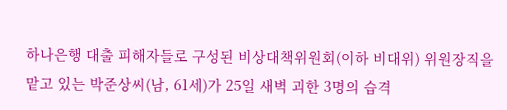하나은행 대출 피해자들로 구성된 비상대책위원회(이하 비대위) 위원장직을 맡고 있는 박준상씨(남, 61세)가 25일 새벽 괴한 3명의 습격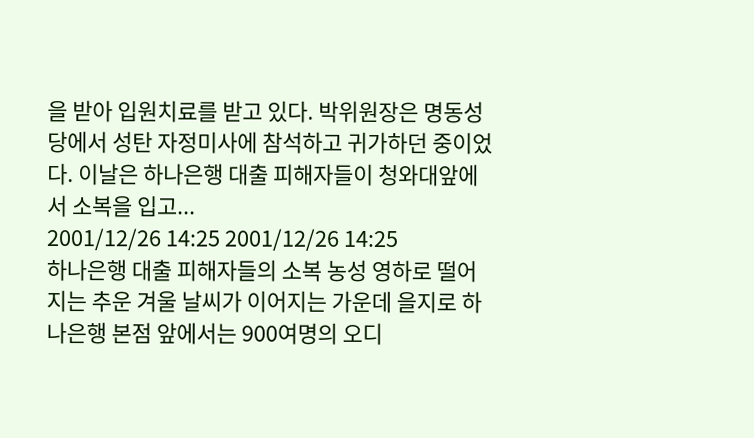을 받아 입원치료를 받고 있다. 박위원장은 명동성당에서 성탄 자정미사에 참석하고 귀가하던 중이었다. 이날은 하나은행 대출 피해자들이 청와대앞에서 소복을 입고...
2001/12/26 14:25 2001/12/26 14:25
하나은행 대출 피해자들의 소복 농성 영하로 떨어지는 추운 겨울 날씨가 이어지는 가운데 을지로 하나은행 본점 앞에서는 900여명의 오디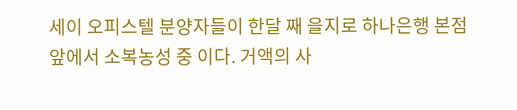세이 오피스텔 분양자들이 한달 째 을지로 하나은행 본점 앞에서 소복농성 중 이다. 거액의 사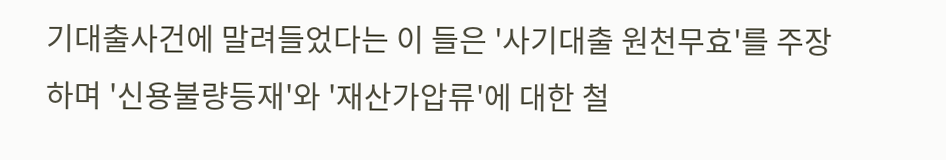기대출사건에 말려들었다는 이 들은 '사기대출 원천무효'를 주장하며 '신용불량등재'와 '재산가압류'에 대한 철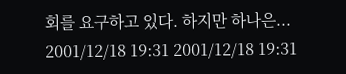회를 요구하고 있다. 하지만 하나은...
2001/12/18 19:31 2001/12/18 19:31